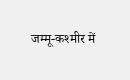जम्मू-कश्मीर में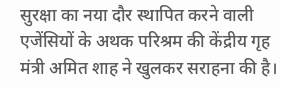सुरक्षा का नया दौर स्थापित करने वाली एजेंसियों के अथक परिश्रम की केंद्रीय गृह मंत्री अमित शाह ने खुलकर सराहना की है।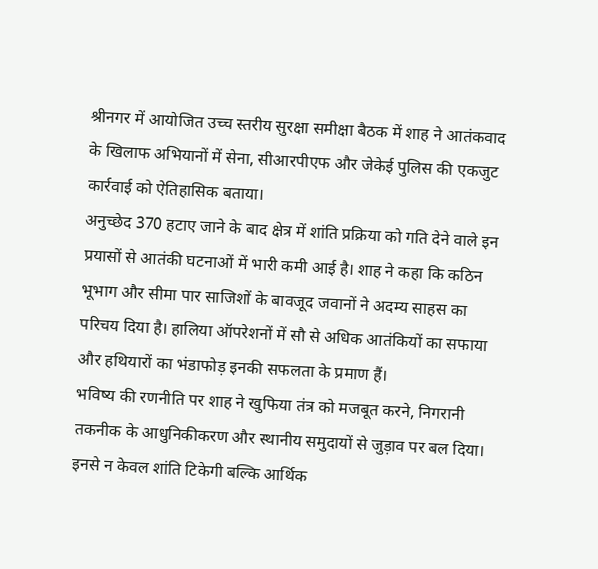श्रीनगर में आयोजित उच्च स्तरीय सुरक्षा समीक्षा बैठक में शाह ने आतंकवाद के खिलाफ अभियानों में सेना, सीआरपीएफ और जेकेई पुलिस की एकजुट कार्रवाई को ऐतिहासिक बताया।
अनुच्छेद 370 हटाए जाने के बाद क्षेत्र में शांति प्रक्रिया को गति देने वाले इन प्रयासों से आतंकी घटनाओं में भारी कमी आई है। शाह ने कहा कि कठिन भूभाग और सीमा पार साजिशों के बावजूद जवानों ने अदम्य साहस का परिचय दिया है। हालिया ऑपरेशनों में सौ से अधिक आतंकियों का सफाया और हथियारों का भंडाफोड़ इनकी सफलता के प्रमाण हैं।
भविष्य की रणनीति पर शाह ने खुफिया तंत्र को मजबूत करने, निगरानी तकनीक के आधुनिकीकरण और स्थानीय समुदायों से जुड़ाव पर बल दिया। इनसे न केवल शांति टिकेगी बल्कि आर्थिक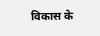विकास के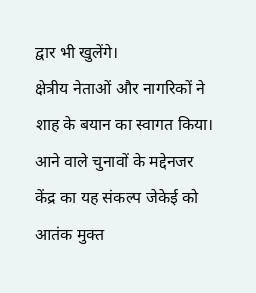द्वार भी खुलेंगे।
क्षेत्रीय नेताओं और नागरिकों ने शाह के बयान का स्वागत किया। आने वाले चुनावों के मद्देनजर केंद्र का यह संकल्प जेकेई को आतंक मुक्त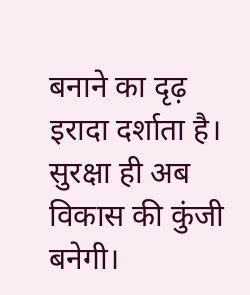बनाने का दृढ़ इरादा दर्शाता है। सुरक्षा ही अब विकास की कुंजी बनेगी।